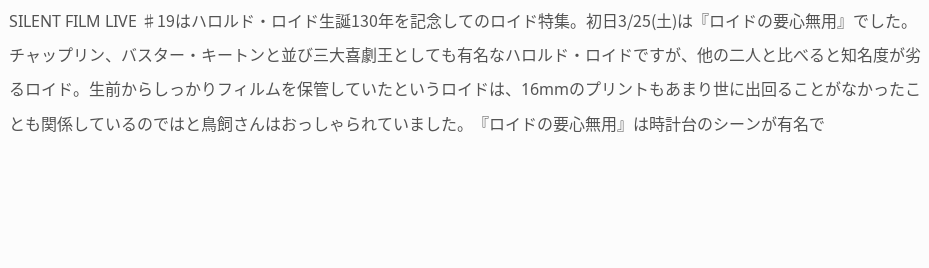SILENT FILM LIVE ♯19はハロルド・ロイド生誕130年を記念してのロイド特集。初日3/25(土)は『ロイドの要心無用』でした。チャップリン、バスター・キートンと並び三大喜劇王としても有名なハロルド・ロイドですが、他の二人と比べると知名度が劣るロイド。生前からしっかりフィルムを保管していたというロイドは、16mmのプリントもあまり世に出回ることがなかったことも関係しているのではと鳥飼さんはおっしゃられていました。『ロイドの要心無用』は時計台のシーンが有名で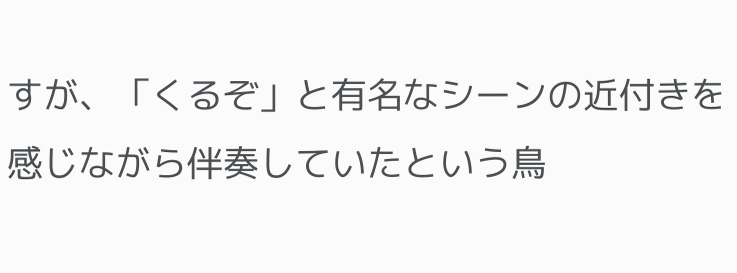すが、「くるぞ」と有名なシーンの近付きを感じながら伴奏していたという鳥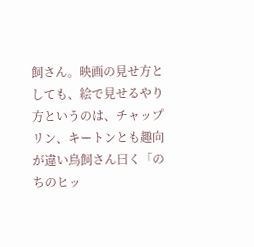飼さん。映画の見せ方としても、絵で見せるやり方というのは、チャップリン、キートンとも趣向が違い鳥飼さん曰く「のちのヒッ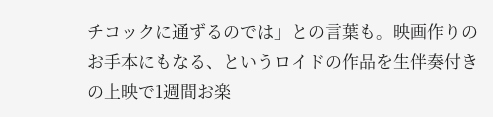チコックに通ずるのでは」との言葉も。映画作りのお手本にもなる、というロイドの作品を生伴奏付きの上映で1週間お楽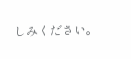しみください。